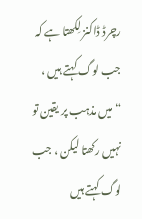رچرڈ ڈاکنز لِکھتا ہے کہ جب لوگ کہتے ہیں ،
“ میں مذہب پر یقین تو نہیں رکھتا لیکن ، جب لوگ کہتے ہیں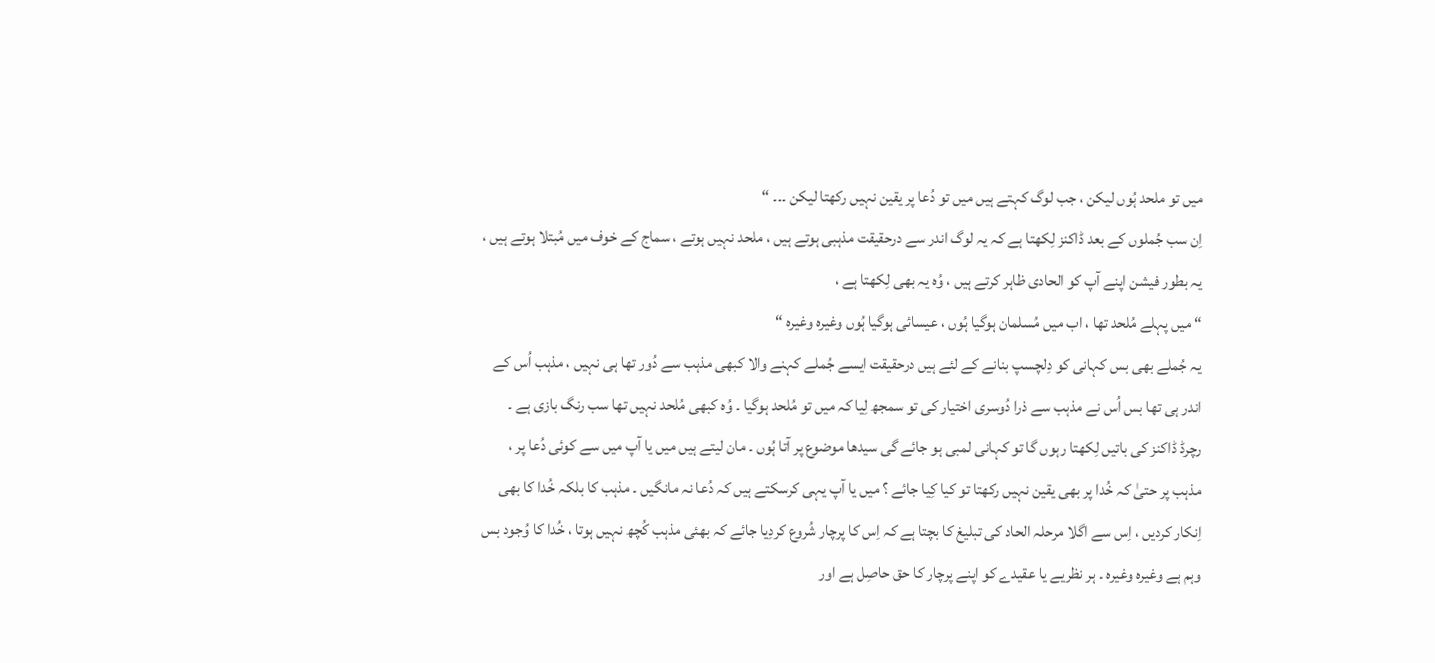میں تو ملحد ہُوں لیکن ، جب لوگ کہتے ہیں میں تو دُعا پر یقین نہیں رکھتا لیکن ۔۔۔ “
اِن سب جُملوں کے بعد ڈاکنز لِکھتا ہے کہ یہ لوگ اندر سے درحقیقت مذہبی ہوتے ہیں ، ملحد نہیں ہوتے ، سماج کے خوف میں مُبتلا ہوتے ہیں ، یہ بطور فیشن اپنے آپ کو الحادی ظاہر کرتے ہیں ، وُہ یہ بھی لِکھتا ہے ،
“ میں پہلے مُلحد تھا ، اب میں مُسلمان ہوگیا ہُوں ، عیسائی ہوگیا ہُوں وغیرہ وغیرہ “
یہ جُملے بھی بس کہانی کو دِلچسپ بنانے کے لئے ہیں درحقیقت ایسے جُملے کہنے والا کبھی مذہب سے دُور تھا ہی نہیں ، مذہب اُس کے اندر ہی تھا بس اُس نے مذہب سے ذرا دُوسری اختیار کی تو سمجھ لِیا کہ میں تو مُلحد ہوگیا ۔ وُہ کبھی مُلحد نہیں تھا سب رنگ بازی ہے ۔
رچرڈ ڈاکنز کی باتیں لِکھتا رہوں گا تو کہانی لمبی ہو جائے گی سیدھا موضوع پر آتا ہُوں ۔ مان لیتے ہیں میں یا آپ میں سے کوئی دُعا پر ، مذہب پر حتیٰ کہ خُدا پر بھی یقین نہیں رکھتا تو کیا کِیا جائے ؟ میں یا آپ یہی کرسکتے ہیں کہ دُعا نہ مانگیں ۔ مذہب کا بلکہ خُدا کا بھی اِنکار کردیں ، اِس سے اگلا مرحلہ الحاد کی تبلیغ کا بچتا ہے کہ اِس کا پرچار شُروع کردِیا جائے کہ بھئی مذہب کُچھ نہیں ہوتا ، خُدا کا وُجود بس وہم ہے وغیرہ وغیرہ ۔ ہر نظریے یا عقیدے کو اپنے پرچار کا حق حاصِل ہے اور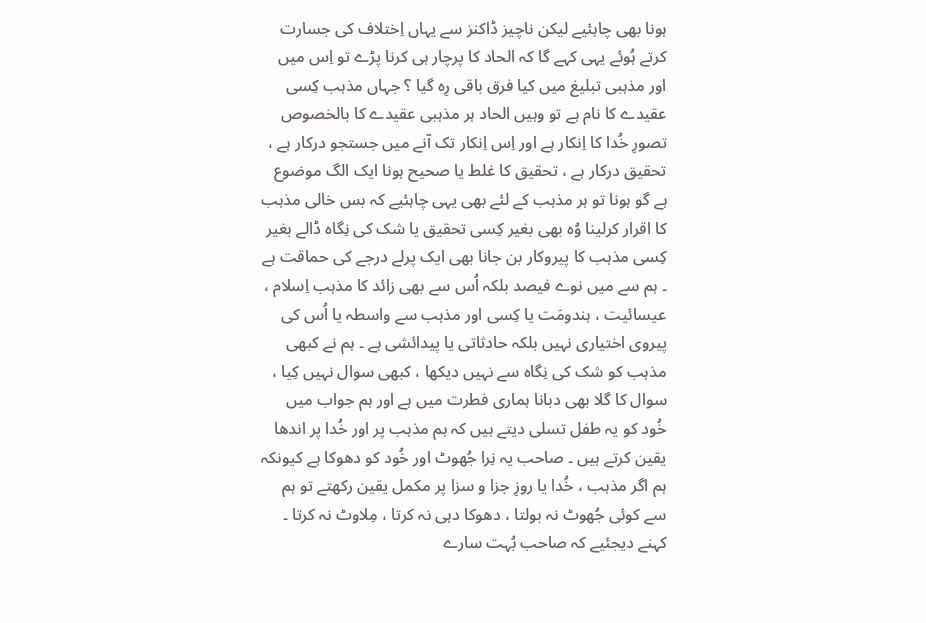ہونا بھی چاہئیے لیکن ناچیز ڈاکنز سے یہاں اِختلاف کی جسارت کرتے ہُوئے یہی کہے گا کہ الحاد کا پرچار ہی کرنا پڑے تو اِس میں اور مذہبی تبلیغ میں کیا فرق باقی رِہ گیا ؟ جہاں مذہب کِسی عقیدے کا نام ہے تو وہیں الحاد ہر مذہبی عقیدے کا بالخصوص تصورِ خُدا کا اِنکار ہے اور اِس اِنکار تک آنے میں جستجو درکار ہے ، تحقیق درکار ہے ، تحقیق کا غلط یا صحیح ہونا ایک الگ موضوع ہے گو ہونا تو ہر مذہب کے لئے بھی یہی چاہئیے کہ بس خالی مذہب کا اقرار کرلینا وُہ بھی بغیر کِسی تحقیق یا شک کی نِگاہ ڈالے بغیر کِسی مذہب کا پیروکار بن جانا بھی ایک پرلے درجے کی حماقت ہے ۔ ہم سے میں نوے فیصد بلکہ اُس سے بھی زائد کا مذہب اِسلام ، عیسائیت ، ہندومَت یا کِسی اور مذہب سے واسطہ یا اُس کی پیروی اختیاری نہیں بلکہ حادثاتی یا پیدائشی ہے ۔ ہم نے کبھی مذہب کو شک کی نِگاہ سے نہیں دیکھا ، کبھی سوال نہیں کِیا ، سوال کا گلا بھی دبانا ہماری فطرت میں ہے اور ہم جواب میں خُود کو یہ طفل تسلی دیتے ہیں کہ ہم مذہب پر اور خُدا پر اندھا یقین کرتے ہیں ۔ صاحب یہ نِرا جُھوٹ اور خُود کو دھوکا ہے کیونکہ ہم اگر مذہب ، خُدا یا روزِ جزا و سزا پر مکمل یقین رکھتے تو ہم سے کوئی جُھوٹ نہ بولتا ، دھوکا دہی نہ کرتا ، مِلاوٹ نہ کرتا ۔ کہنے دیجئیے کہ صاحب بُہت سارے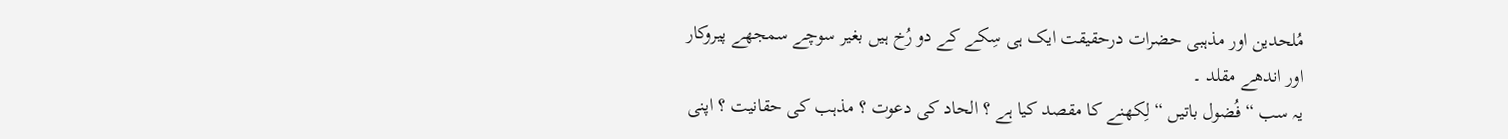مُلحدین اور مذہبی حضرات درحقیقت ایک ہی سِکے کے دو رُخ ہیں بغیر سوچے سمجھے پیروکار اور اندھے مقلد ۔
یہ سب “ فُضول باتیں “ لِکھنے کا مقصد کیا ہے ؟ الحاد کی دعوت ؟ مذہب کی حقانیت ؟ اپنی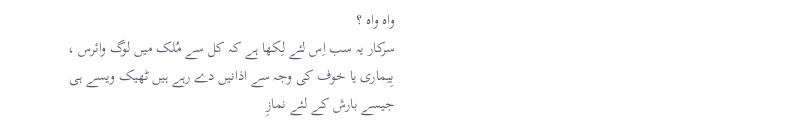واہ واہ ؟
سرکار یہ سب اِس لئے لِکھا ہے کہ کل سے مُلک میں لوگ وائرس ، بِیماری یا خوف کی وجہ سے اذانیں دے رہے ہیں ٹھیک ویسے ہی جیسے بارش کے لئے نمازِ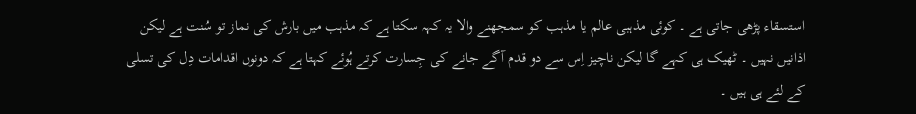استسقاء پڑھی جاتی ہے ۔ کوئی مذہبی عالم یا مذہب کو سمجھنے والا یہ کہہ سکتا ہے کہ مذہب میں بارش کی نماز تو سُنت ہے لیکن اذانیں نہیں ۔ ٹھیک ہی کہے گا لیکن ناچیز اِس سے دو قدم آگے جانے کی جِسارت کرتے ہُوئے کہتا ہے کہ دونوں اقدامات دِل کی تسلی کے لئے ہی ہیں ۔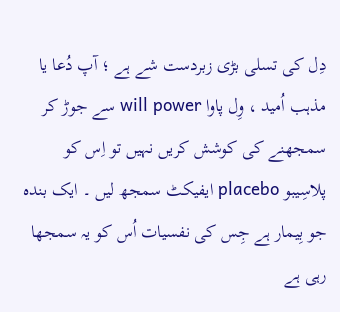دِل کی تسلی بڑی زبردست شے ہے ؛ آپ دُعا یا مذہب اُمید ، وِل پاوا will power سے جوڑ کر سمجھنے کی کوشش کریں نہیں تو اِس کو پلاسِیبو placebo ایفیکٹ سمجھ لیں ۔ ایک بندہ جو بِیمار ہے جِس کی نفسیات اُس کو یہ سمجھا رہی ہے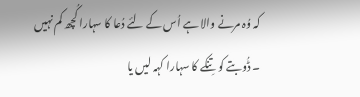کہ وُہ مرنے والا ہے اُس کے لئے دُعا کا سہارا کُچھ کم نہیں ۔ ڈُوبتے کو تِنکے کا سہارا کہہ لیں یا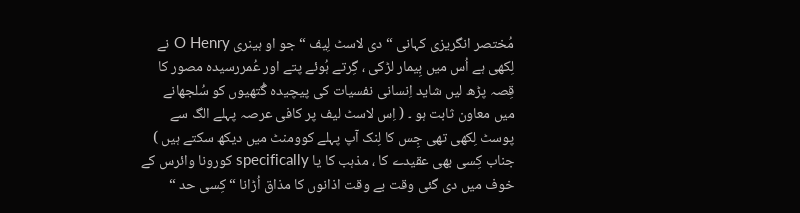مُختصر انگریزی کہانی “ دی لاسٹ لِیف “ جو او ہینری O Henry نے لِکھی ہے اُس میں بِیمار لڑکی ، گِرتے ہُوئے پتے اور عُمررسیدہ مصور کا قِصہ پڑھ لیں شاید اِنسانی نفسیات کی پیچیدہ گُتھیوں کو سُلجھانے میں معاون ثابت ہو ۔ ( اِس لاسٹ لیف پر کافی عرصہ پہلے الگ سے پوسٹ لِکھی تھی جِس کا لِنک آپ پہلے کوومنٹ میں دیکھ سکتے ہیں )
جناب کِسی بھی عقیدے کا ، مذہب کا یا specifically کورونا وائرس کے خوف میں دی گئی وقت بے وقت اذانوں کا مذاق اُڑانا “ کِسی حد “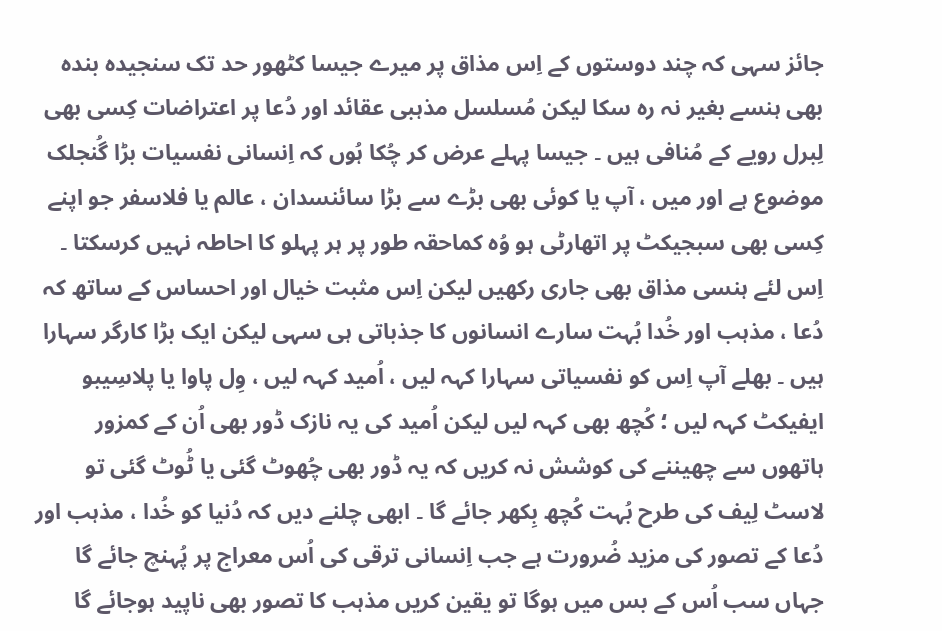جائز سہی کہ چند دوستوں کے اِس مذاق پر میرے جیسا کٹھور حد تک سنجیدہ بندہ بھی ہنسے بغیر نہ رہ سکا لیکن مُسلسل مذہبی عقائد اور دُعا پر اعتراضات کِسی بھی لِبرل رویے کے مُنافی ہیں ۔ جیسا پہلے عرض کر چُکا ہُوں کہ اِنسانی نفسیات بڑا گُنجلک موضوع ہے اور میں ، آپ یا کوئی بھی بڑے سے بڑا سائنسدان ، عالم یا فلاسفر جو اپنے کِسی بھی سبجیکٹ پر اتھارٹی ہو وُہ کماحقہ طور پر ہر پہلو کا احاطہ نہیں کرسکتا ۔ اِس لئے ہنسی مذاق بھی جاری رکھیں لیکن اِس مثبت خیال اور احساس کے ساتھ کہ دُعا ، مذہب اور خُدا بُہت سارے انسانوں کا جذباتی ہی سہی لیکن ایک بڑا کارگر سہارا ہیں ۔ بھلے آپ اِس کو نفسیاتی سہارا کہہ لیں ، اُمید کہہ لیں ، وِل پاوا یا پلاسِیبو ایفیکٹ کہہ لیں ؛ کُچھ بھی کہہ لیں لیکن اُمید کی یہ نازک ڈور بھی اُن کے کمزور ہاتھوں سے چھیننے کی کوشش نہ کریں کہ یہ ڈور بھی چُھوٹ گئی یا ٹُوٹ گئی تو لاسٹ لِیف کی طرح بُہت کُچھ بِکھر جائے گا ۔ ابھی چلنے دیں کہ دُنیا کو خُدا ، مذہب اور دُعا کے تصور کی مزید ضُرورت ہے جب اِنسانی ترقی کی اُس معراج پر پُہنچ جائے گا جہاں سب اُس کے بس میں ہوگا تو یقین کریں مذہب کا تصور بھی ناپید ہوجائے گا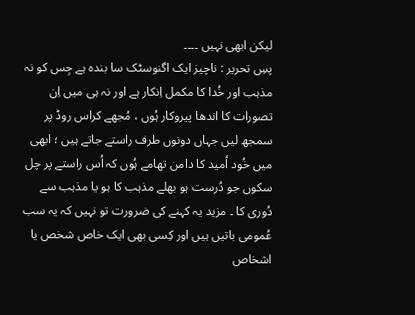لیکن ابھی نہیں ۔۔۔۔
پسِ تحریر : ناچیز ایک اگنوسٹک سا بندہ ہے جِس کو نہ مذہب اور خُدا کا مکمل اِنکار ہے اور نہ ہی میں اِن تصورات کا اندھا پیروکار ہُوں ، مُجھے کراس روڈ پر سمجھ لیں جہاں دونوں طرف راستے جاتے ہیں ؛ ابھی میں خُود اُمید کا دامن تھامے ہُوں کہ اُس راستے پر چل سکوں جو دُرست ہو بھلے مذہب کا ہو یا مذہب سے دُوری کا ۔ مزید یہ کہنے کی ضرورت تو نہیں کہ یہ سب عُمومی باتیں ہیں اور کِسی بھی ایک خاص شخص یا اشخاص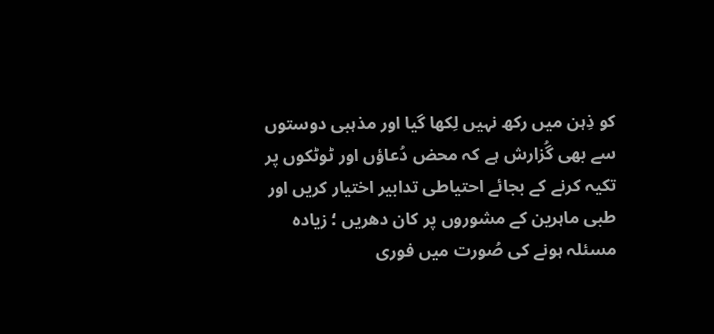کو ذِہن میں رکھ نہیں لِکھا گیا اور مذہبی دوستوں سے بھی گُزارش ہے کہ محض دُعاؤں اور ٹوٹکوں پر تکیہ کرنے کے بجائے احتیاطی تدابیر اختیار کریں اور طبی ماہرین کے مشوروں پر کان دھریں ؛ زیادہ مسئلہ ہونے کی صُورت میں فوری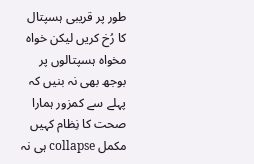طور پر قریبی ہسپتال کا رُخ کریں لیکن خواہ مخواہ ہسپتالوں پر بوجھ بھی نہ بنیں کہ پہلے سے کمزور ہمارا صحت کا نِظام کہیں مکمل collapse ہی نہ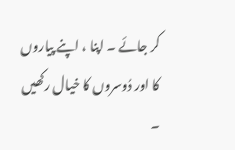کر جائے ۔ اپنا ، اپنے پیاروں کا اور دُوسروں کا خیال رکھیں ۔